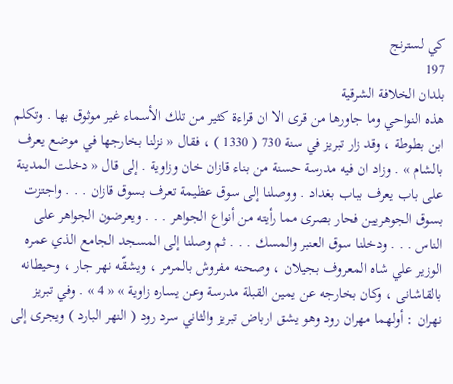كي لسترنج
197
بلدان الخلافة الشرقية
هذه النواحي وما جاورها من قرى الا ان قراءة كثير من تلك الأسماء غير موثوق بها . وتكلم ابن بطوطة ، وقد زار تبريز في سنة 730 ( 1330 ) ، فقال « نزلنا بخارجها في موضع يعرف بالشام » . وزاد ان فيه مدرسة حسنة من بناء قازان خان وزاوية . إلى قال « دخلت المدينة على باب يعرف بباب بغداد . ووصلنا إلى سوق عظيمة تعرف بسوق قازان . . . واجتزت بسوق الجوهريين فحار بصرى مما رأيته من أنواع الجواهر . . . ويعرضون الجواهر على الناس . . . ودخلنا سوق العنبر والمسك . . . ثم وصلنا إلى المسجد الجامع الذي عمره الوزير علي شاه المعروف بجيلان ، وصحنه مفروش بالمرمر ، ويشقّه نهر جار ، وحيطانه بالقاشانى ، وكان بخارجه عن يمين القبلة مدرسة وعن يساره زاوية » « 4 » . وفي تبريز نهران : أولهما مهران رود وهو يشق ارباض تبريز والثاني سرد رود ( النهر البارد ) ويجرى إلى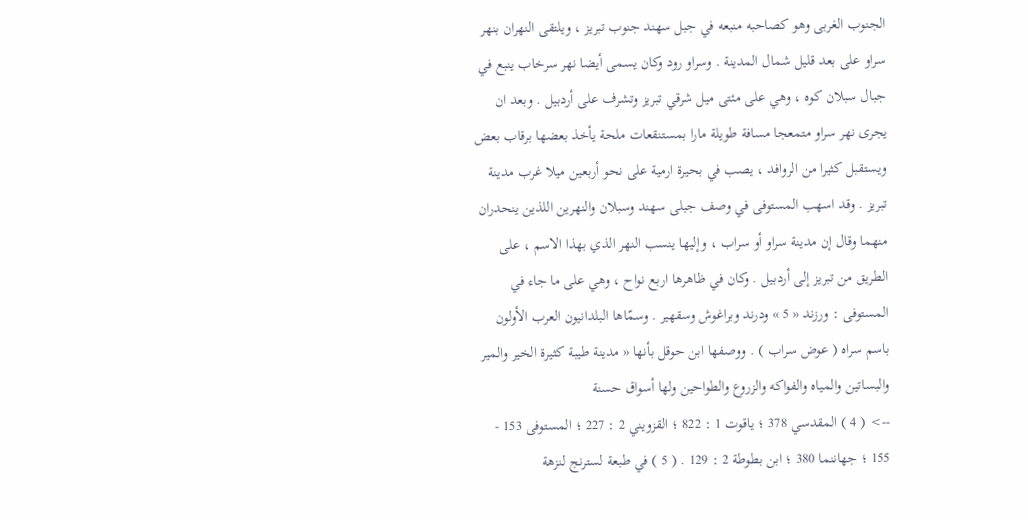الجنوب الغربى وهو كصاحبه منبعه في جبل سهند جنوب تبريز ، ويلتقى النهران بنهر سراو على بعد قليل شمال المدينة . وسراو رود وكان يسمى أيضا نهر سرخاب ينبع في جبال سبلان كوه ، وهي على مئتى ميل شرقي تبريز وتشرف على أردبيل . وبعد ان يجرى نهر سراو متمعجا مسافة طويلة مارا بمستنقعات ملحة يأخذ بعضها برقاب بعض ويستقبل كثيرا من الروافد ، يصب في بحيرة ارمية على نحو أربعين ميلا غرب مدينة تبريز . وقد اسهب المستوفى في وصف جبلى سهند وسبلان والنهرين اللذين ينحدران منهما وقال إن مدينة سراو أو سراب ، وإليها ينسب النهر الذي بهذا الاسم ، على الطريق من تبريز إلى أردبيل . وكان في ظاهرها اربع نواح ، وهي على ما جاء في المستوفى : ورزند « 5 » ودرند وبراغوش وسقهير . وسمّاها البلدانيون العرب الأولون باسم سراه ( عوض سراب ) . ووصفها ابن حوقل بأنها « مدينة طيبة كثيرة الخير والمير والبساتين والمياه والفواكه والزروع والطواحين ولها أسواق حسنة
--> ( 4 ) المقدسي 378 ؛ ياقوت 1 : 822 ؛ القزويني 2 : 227 ؛ المستوفى 153 - 155 ؛ جهاننما 380 ؛ ابن بطوطة 2 : 129 . ( 5 ) في طبعة لسترنج لنزهة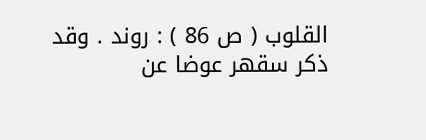القلوب ( ص 86 ) : روند . وقد ذكر سقهر عوضا عن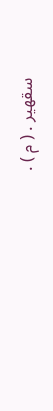سقهير . ( م ) .